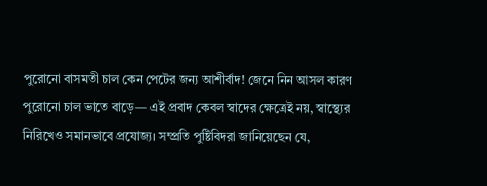পুরোনো বাসমতী চাল কেন পেটের জন্য আশীর্বাদ! জেনে নিন আসল কারণ
পুরোনো চাল ভাতে বাড়ে— এই প্রবাদ কেবল স্বাদের ক্ষেত্রেই নয়, স্বাস্থ্যের নিরিখেও সমানভাবে প্রযোজ্য। সম্প্রতি পুষ্টিবিদরা জানিয়েছেন যে,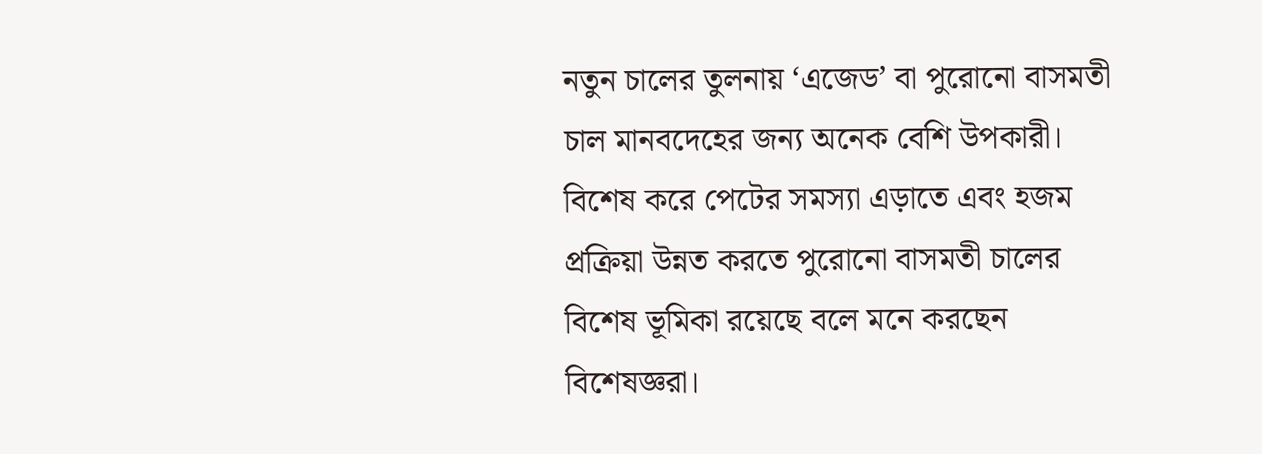নতুন চালের তুলনায় ‘এজেড’ বা পুরোনো বাসমতী চাল মানবদেহের জন্য অনেক বেশি উপকারী। বিশেষ করে পেটের সমস্যা এড়াতে এবং হজম প্রক্রিয়া উন্নত করতে পুরোনো বাসমতী চালের বিশেষ ভূমিকা রয়েছে বলে মনে করছেন বিশেষজ্ঞরা।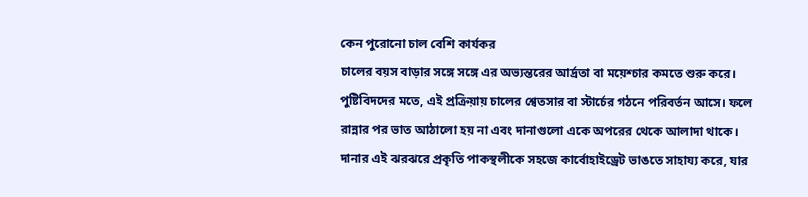কেন পুরোনো চাল বেশি কার্যকর
চালের বয়স বাড়ার সঙ্গে সঙ্গে এর অভ্যন্তরের আর্দ্রতা বা ময়েশ্চার কমতে শুরু করে। পুষ্টিবিদদের মতে, এই প্রক্রিয়ায় চালের শ্বেতসার বা স্টার্চের গঠনে পরিবর্তন আসে। ফলে রান্নার পর ভাত আঠালো হয় না এবং দানাগুলো একে অপরের থেকে আলাদা থাকে। দানার এই ঝরঝরে প্রকৃতি পাকস্থলীকে সহজে কার্বোহাইড্রেট ভাঙতে সাহায্য করে, যার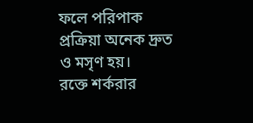ফলে পরিপাক প্রক্রিয়া অনেক দ্রুত ও মসৃণ হয়।
রক্তে শর্করার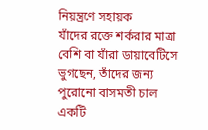নিয়ন্ত্রণে সহায়ক
যাঁদের রক্তে শর্করার মাত্রা বেশি বা যাঁরা ডায়াবেটিসে ভুগছেন, তাঁদের জন্য পুরোনো বাসমতী চাল একটি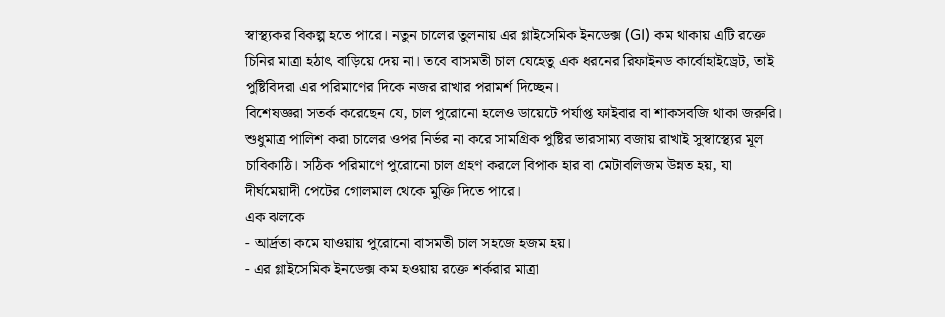স্বাস্থ্যকর বিকল্প হতে পারে। নতুন চালের তুলনায় এর গ্লাইসেমিক ইনডেক্স (GI) কম থাকায় এটি রক্তে চিনির মাত্রা হঠাৎ বাড়িয়ে দেয় না। তবে বাসমতী চাল যেহেতু এক ধরনের রিফাইনড কার্বোহাইড্রেট, তাই পুষ্টিবিদরা এর পরিমাণের দিকে নজর রাখার পরামর্শ দিচ্ছেন।
বিশেষজ্ঞরা সতর্ক করেছেন যে, চাল পুরোনো হলেও ডায়েটে পর্যাপ্ত ফাইবার বা শাকসবজি থাকা জরুরি। শুধুমাত্র পালিশ করা চালের ওপর নির্ভর না করে সামগ্রিক পুষ্টির ভারসাম্য বজায় রাখাই সুস্বাস্থ্যের মূল চাবিকাঠি। সঠিক পরিমাণে পুরোনো চাল গ্রহণ করলে বিপাক হার বা মেটাবলিজম উন্নত হয়, যা দীর্ঘমেয়াদী পেটের গোলমাল থেকে মুক্তি দিতে পারে।
এক ঝলকে
- আর্দ্রতা কমে যাওয়ায় পুরোনো বাসমতী চাল সহজে হজম হয়।
- এর গ্লাইসেমিক ইনডেক্স কম হওয়ায় রক্তে শর্করার মাত্রা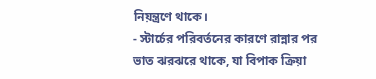নিয়ন্ত্রণে থাকে।
- স্টার্চের পরিবর্তনের কারণে রান্নার পর ভাত ঝরঝরে থাকে, যা বিপাক ক্রিয়া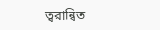ত্বরান্বিত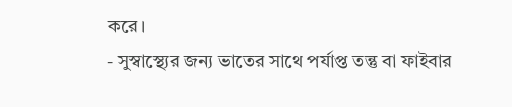করে।
- সুস্বাস্থ্যের জন্য ভাতের সাথে পর্যাপ্ত তন্তু বা ফাইবার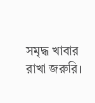সমৃদ্ধ খাবার রাখা জরুরি।